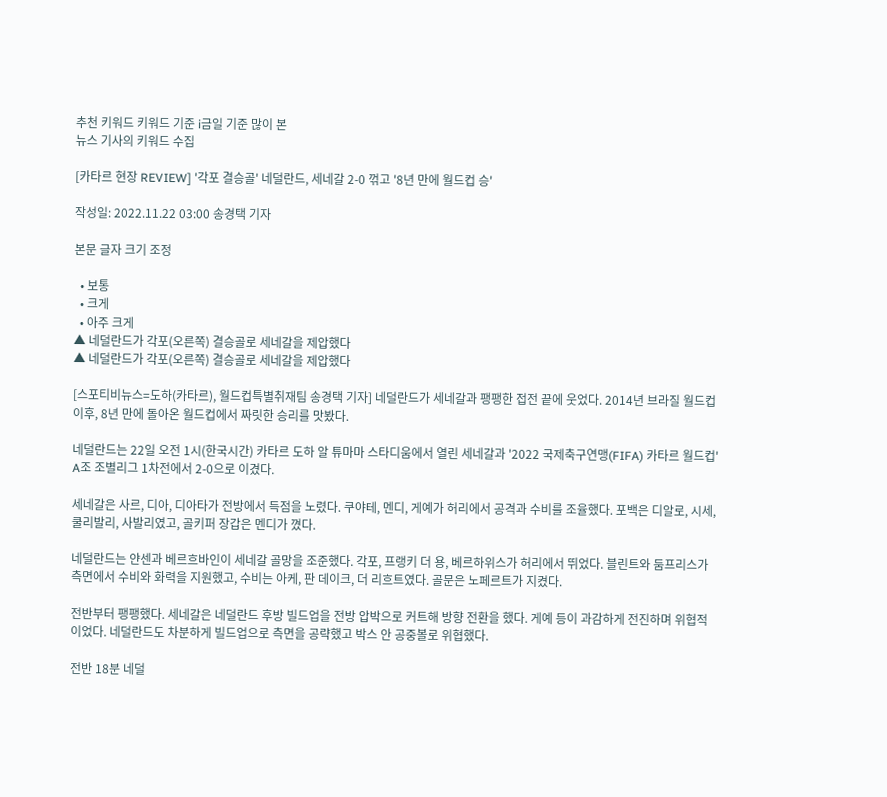추천 키워드 키워드 기준 i금일 기준 많이 본
뉴스 기사의 키워드 수집

[카타르 현장 REVIEW] '각포 결승골' 네덜란드, 세네갈 2-0 꺾고 '8년 만에 월드컵 승'

작성일: 2022.11.22 03:00 송경택 기자

본문 글자 크기 조정

  • 보통
  • 크게
  • 아주 크게
▲ 네덜란드가 각포(오른쪽) 결승골로 세네갈을 제압했다
▲ 네덜란드가 각포(오른쪽) 결승골로 세네갈을 제압했다

[스포티비뉴스=도하(카타르), 월드컵특별취재팀 송경택 기자] 네덜란드가 세네갈과 팽팽한 접전 끝에 웃었다. 2014년 브라질 월드컵 이후, 8년 만에 돌아온 월드컵에서 짜릿한 승리를 맛봤다.

네덜란드는 22일 오전 1시(한국시간) 카타르 도하 알 튜마마 스타디움에서 열린 세네갈과 '2022 국제축구연맹(FIFA) 카타르 월드컵' A조 조별리그 1차전에서 2-0으로 이겼다.

세네갈은 사르, 디아, 디아타가 전방에서 득점을 노렸다. 쿠야테, 멘디, 게예가 허리에서 공격과 수비를 조율했다. 포백은 디알로, 시세, 쿨리발리, 사발리였고, 골키퍼 장갑은 멘디가 꼈다.

네덜란드는 얀센과 베르흐바인이 세네갈 골망을 조준했다. 각포, 프랭키 더 용, 베르하위스가 허리에서 뛰었다. 블린트와 둠프리스가 측면에서 수비와 화력을 지원했고, 수비는 아케, 판 데이크, 더 리흐트였다. 골문은 노페르트가 지켰다.

전반부터 팽팽했다. 세네갈은 네덜란드 후방 빌드업을 전방 압박으로 커트해 방향 전환을 했다. 게예 등이 과감하게 전진하며 위협적이었다. 네덜란드도 차분하게 빌드업으로 측면을 공략했고 박스 안 공중볼로 위협했다.

전반 18분 네덜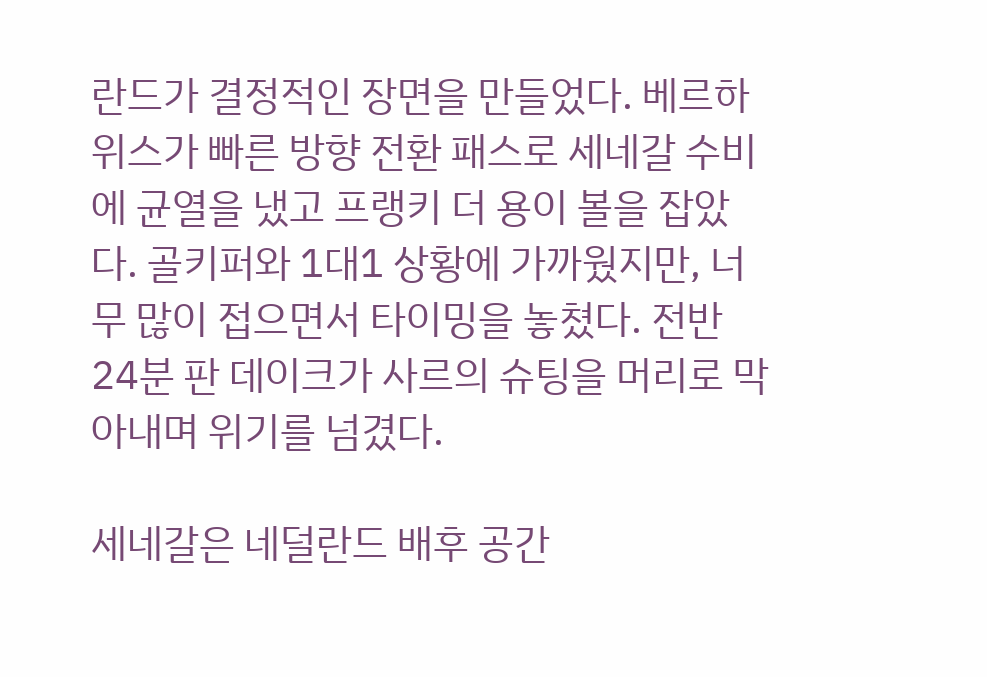란드가 결정적인 장면을 만들었다. 베르하위스가 빠른 방향 전환 패스로 세네갈 수비에 균열을 냈고 프랭키 더 용이 볼을 잡았다. 골키퍼와 1대1 상황에 가까웠지만, 너무 많이 접으면서 타이밍을 놓쳤다. 전반 24분 판 데이크가 사르의 슈팅을 머리로 막아내며 위기를 넘겼다.

세네갈은 네덜란드 배후 공간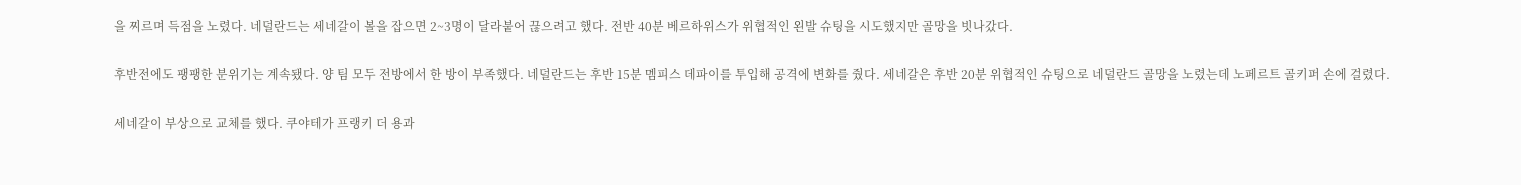을 찌르며 득점을 노렸다. 네덜란드는 세네갈이 볼을 잡으면 2~3명이 달라붙어 끊으려고 했다. 전반 40분 베르하위스가 위협적인 왼발 슈팅을 시도했지만 골망을 빗나갔다.

후반전에도 팽팽한 분위기는 계속됐다. 양 팀 모두 전방에서 한 방이 부족했다. 네덜란드는 후반 15분 멤피스 데파이를 투입해 공격에 변화를 줬다. 세네갈은 후반 20분 위협적인 슈팅으로 네덜란드 골망을 노렸는데 노페르트 골키퍼 손에 걸렸다.

세네갈이 부상으로 교체를 했다. 쿠야테가 프랭키 더 용과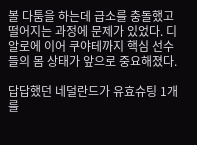볼 다툼을 하는데 급소를 충돌했고 떨어지는 과정에 문제가 있었다. 디알로에 이어 쿠야테까지 핵심 선수들의 몸 상태가 앞으로 중요해졌다.

답답했던 네덜란드가 유효슈팅 1개를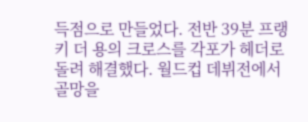득점으로 만들었다. 전반 39분 프랭키 더 용의 크로스를 각포가 헤더로 돌려 해결했다. 월드컵 데뷔전에서 골망을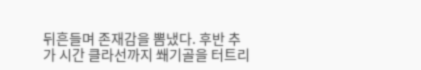뒤흔들며 존재감을 뽐냈다. 후반 추가 시간 클라선까지 쐐기골을 터트리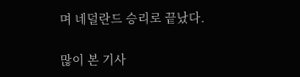며 네덜란드 승리로 끝났다.

많이 본 기사